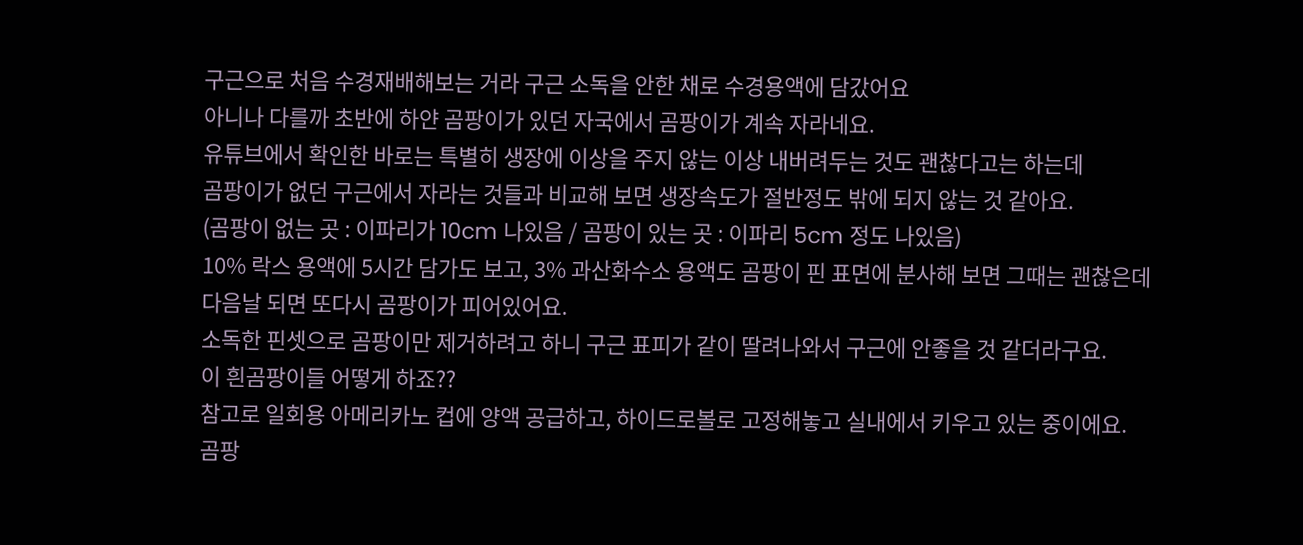구근으로 처음 수경재배해보는 거라 구근 소독을 안한 채로 수경용액에 담갔어요
아니나 다를까 초반에 하얀 곰팡이가 있던 자국에서 곰팡이가 계속 자라네요.
유튜브에서 확인한 바로는 특별히 생장에 이상을 주지 않는 이상 내버려두는 것도 괜찮다고는 하는데
곰팡이가 없던 구근에서 자라는 것들과 비교해 보면 생장속도가 절반정도 밖에 되지 않는 것 같아요.
(곰팡이 없는 곳 : 이파리가 10cm 나있음 / 곰팡이 있는 곳 : 이파리 5cm 정도 나있음)
10% 락스 용액에 5시간 담가도 보고, 3% 과산화수소 용액도 곰팡이 핀 표면에 분사해 보면 그때는 괜찮은데
다음날 되면 또다시 곰팡이가 피어있어요.
소독한 핀셋으로 곰팡이만 제거하려고 하니 구근 표피가 같이 딸려나와서 구근에 안좋을 것 같더라구요.
이 흰곰팡이들 어떻게 하죠??
참고로 일회용 아메리카노 컵에 양액 공급하고, 하이드로볼로 고정해놓고 실내에서 키우고 있는 중이에요.
곰팡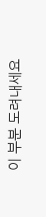이 부분 도려내세요